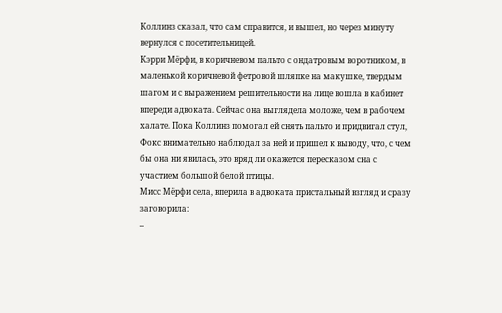Коллинз сказал, что сам справится, и вышел, но через минуту вернулся с посетительницей.
Кэрри Мёрфи, в коричневом пальто с ондатровым воротником, в маленькой коричневой фетровой шляпке на макушке, твердым шагом и с выражением решительности на лице вошла в кабинет впереди адвоката. Сейчас она выглядела моложе, чем в рабочем халате. Пока Коллинз помогал ей снять пальто и придвигал стул, Фокс внимательно наблюдал за ней и пришел к выводу, что, с чем бы она ни явилась, это вряд ли окажется пересказом сна с участием большой белой птицы.
Мисс Мёрфи села, вперила в адвоката пристальный взгляд и сразу заговорила:
–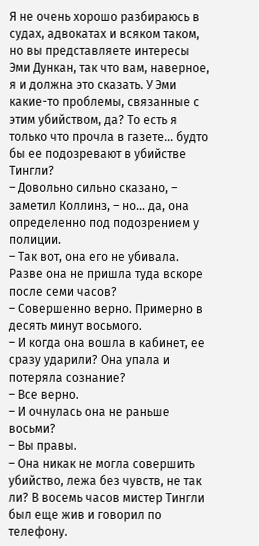Я не очень хорошо разбираюсь в судах, адвокатах и всяком таком, но вы представляете интересы Эми Дункан, так что вам, наверное, я и должна это сказать. У Эми какие-то проблемы, связанные с этим убийством, да? То есть я только что прочла в газете… будто бы ее подозревают в убийстве Тингли?
– Довольно сильно сказано, – заметил Коллинз, – но… да, она определенно под подозрением у полиции.
– Так вот, она его не убивала. Разве она не пришла туда вскоре после семи часов?
– Совершенно верно. Примерно в десять минут восьмого.
– И когда она вошла в кабинет, ее сразу ударили? Она упала и потеряла сознание?
– Все верно.
– И очнулась она не раньше восьми?
– Вы правы.
– Она никак не могла совершить убийство, лежа без чувств, не так ли? В восемь часов мистер Тингли был еще жив и говорил по телефону.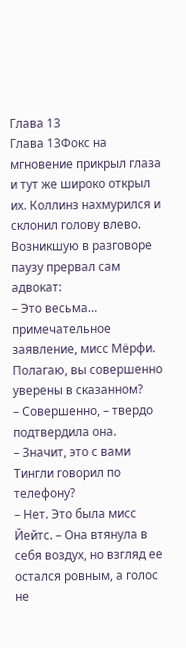Глава 13
Глава 13Фокс на мгновение прикрыл глаза и тут же широко открыл их. Коллинз нахмурился и склонил голову влево. Возникшую в разговоре паузу прервал сам адвокат:
– Это весьма… примечательное заявление, мисс Мёрфи. Полагаю, вы совершенно уверены в сказанном?
– Совершенно, – твердо подтвердила она.
– Значит, это с вами Тингли говорил по телефону?
– Нет. Это была мисс Йейтс. – Она втянула в себя воздух, но взгляд ее остался ровным, а голос не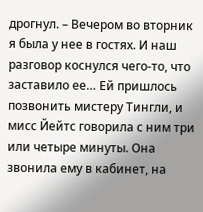дрогнул. – Вечером во вторник я была у нее в гостях. И наш разговор коснулся чего-то, что заставило ее… Ей пришлось позвонить мистеру Тингли, и мисс Йейтс говорила с ним три или четыре минуты. Она звонила ему в кабинет, на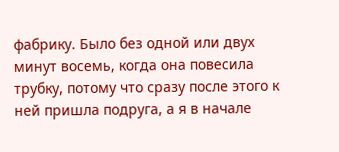фабрику. Было без одной или двух минут восемь, когда она повесила трубку, потому что сразу после этого к ней пришла подруга, а я в начале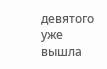девятого уже вышла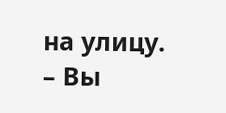на улицу.
– Вы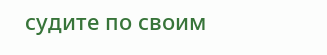судите по своим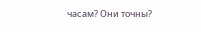часам? Они точны?